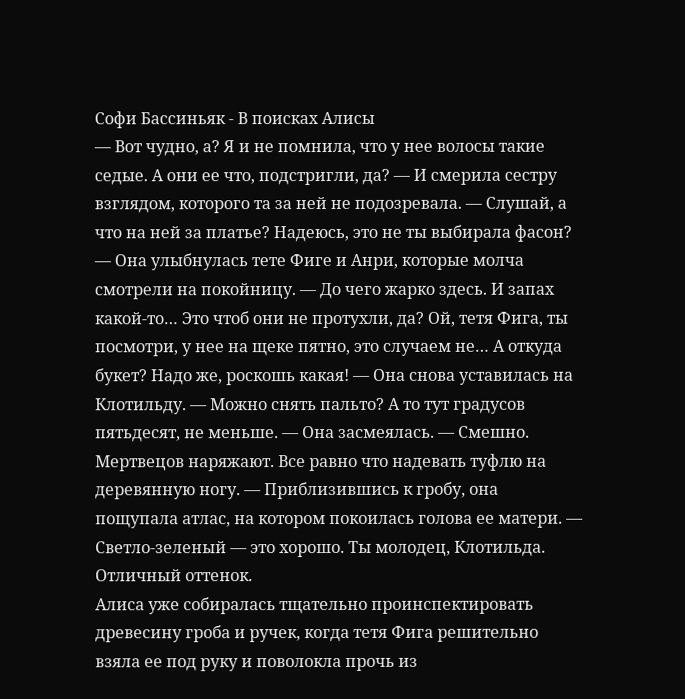Софи Бассиньяк - В поисках Алисы
— Вот чудно, а? Я и не помнила, что у нее волосы такие седые. А они ее что, подстригли, да? — И смерила сестру взглядом, которого та за ней не подозревала. — Слушай, а что на ней за платье? Надеюсь, это не ты выбирала фасон? — Она улыбнулась тете Фиге и Анри, которые молча смотрели на покойницу. — До чего жарко здесь. И запах какой-то… Это чтоб они не протухли, да? Ой, тетя Фига, ты посмотри, у нее на щеке пятно, это случаем не… А откуда букет? Надо же, роскошь какая! — Она снова уставилась на Клотильду. — Можно снять пальто? А то тут градусов пятьдесят, не меньше. — Она засмеялась. — Смешно. Мертвецов наряжают. Все равно что надевать туфлю на деревянную ногу. — Приблизившись к гробу, она пощупала атлас, на котором покоилась голова ее матери. — Светло-зеленый — это хорошо. Ты молодец, Клотильда. Отличный оттенок.
Алиса уже собиралась тщательно проинспектировать древесину гроба и ручек, когда тетя Фига решительно взяла ее под руку и поволокла прочь из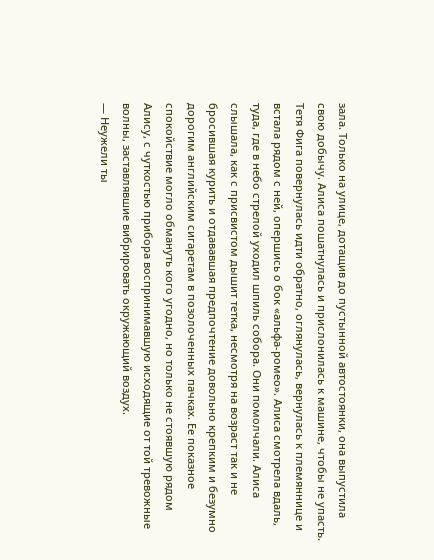зала. Только на улице, дотащив до пустынной автостоянки, она выпустила свою добычу. Алиса пошатнулась и прислонилась к машине, чтобы не упасть. Тетя Фига повернулась идти обратно, оглянулась, вернулась к племяннице и встала рядом с ней, опершись о бок «альфа-ромео». Алиса смотрела вдаль, туда, где в небо стрелой уходил шпиль собора. Они помолчали. Алиса слышала, как с присвистом дышит тетка, несмотря на возраст так и не бросившая курить и отдававшая предпочтение довольно крепким и безумно дорогим английским сигаретам в позолоченных пачках. Ее показное спокойствие могло обмануть кого угодно, но только не стоявшую рядом Алису, с чуткостью прибора воспринимавшую исходящие от той тревожные волны, заставлявшие вибрировать окружающий воздух.
— Неужели ты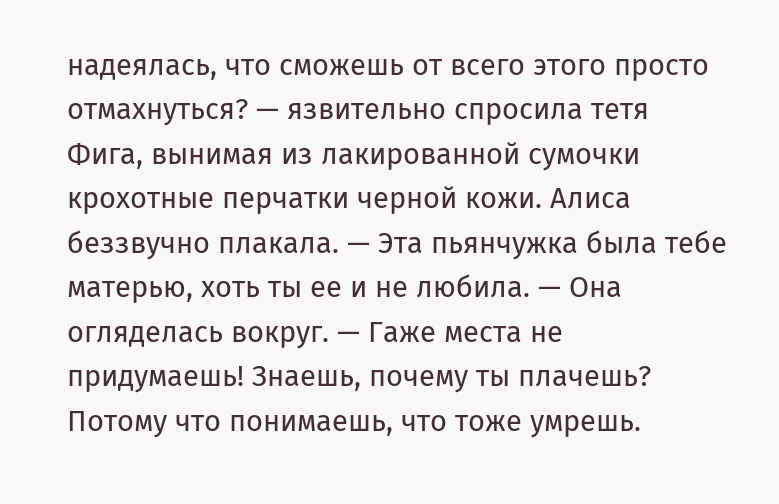надеялась, что сможешь от всего этого просто отмахнуться? — язвительно спросила тетя Фига, вынимая из лакированной сумочки крохотные перчатки черной кожи. Алиса беззвучно плакала. — Эта пьянчужка была тебе матерью, хоть ты ее и не любила. — Она огляделась вокруг. — Гаже места не придумаешь! Знаешь, почему ты плачешь? Потому что понимаешь, что тоже умрешь.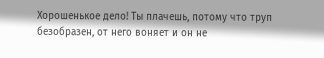Хорошенькое дело! Ты плачешь, потому что труп безобразен, от него воняет и он не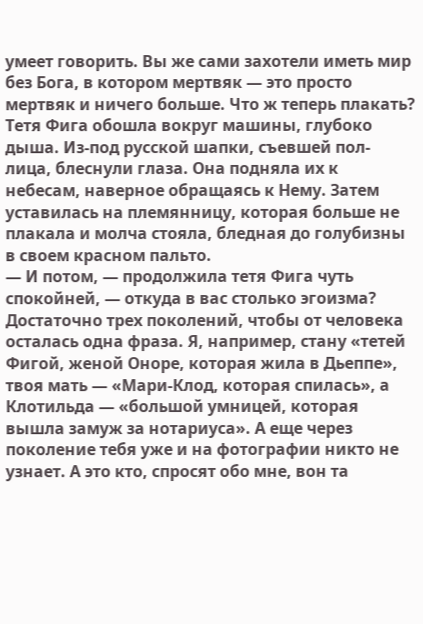умеет говорить. Вы же сами захотели иметь мир без Бога, в котором мертвяк — это просто мертвяк и ничего больше. Что ж теперь плакать?
Тетя Фига обошла вокруг машины, глубоко дыша. Из-под русской шапки, съевшей пол-лица, блеснули глаза. Она подняла их к небесам, наверное обращаясь к Нему. Затем уставилась на племянницу, которая больше не плакала и молча стояла, бледная до голубизны в своем красном пальто.
— И потом, — продолжила тетя Фига чуть спокойней, — откуда в вас столько эгоизма? Достаточно трех поколений, чтобы от человека осталась одна фраза. Я, например, стану «тетей Фигой, женой Оноре, которая жила в Дьеппе», твоя мать — «Мари-Клод, которая спилась», а Клотильда — «большой умницей, которая вышла замуж за нотариуса». А еще через поколение тебя уже и на фотографии никто не узнает. А это кто, спросят обо мне, вон та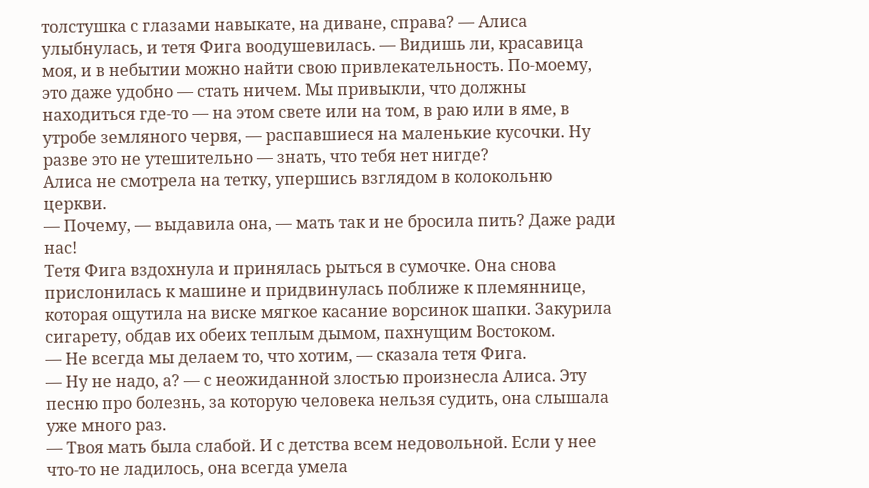толстушка с глазами навыкате, на диване, справа? — Алиса улыбнулась, и тетя Фига воодушевилась. — Видишь ли, красавица моя, и в небытии можно найти свою привлекательность. По-моему, это даже удобно — стать ничем. Мы привыкли, что должны находиться где-то — на этом свете или на том, в раю или в яме, в утробе земляного червя, — распавшиеся на маленькие кусочки. Ну разве это не утешительно — знать, что тебя нет нигде?
Алиса не смотрела на тетку, упершись взглядом в колокольню церкви.
— Почему, — выдавила она, — мать так и не бросила пить? Даже ради нас!
Тетя Фига вздохнула и принялась рыться в сумочке. Она снова прислонилась к машине и придвинулась поближе к племяннице, которая ощутила на виске мягкое касание ворсинок шапки. Закурила сигарету, обдав их обеих теплым дымом, пахнущим Востоком.
— Не всегда мы делаем то, что хотим, — сказала тетя Фига.
— Ну не надо, а? — с неожиданной злостью произнесла Алиса. Эту песню про болезнь, за которую человека нельзя судить, она слышала уже много раз.
— Твоя мать была слабой. И с детства всем недовольной. Если у нее что-то не ладилось, она всегда умела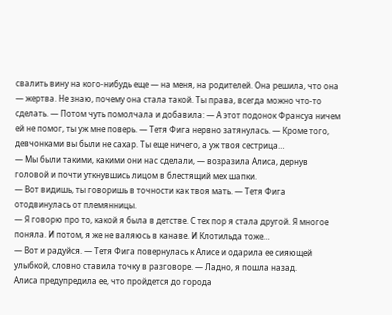свалить вину на кого-нибудь еще — на меня, на родителей. Она решила, что она — жертва. Не знаю, почему она стала такой. Ты права, всегда можно что-то сделать. — Потом чуть помолчала и добавила: — А этот подонок Франсуа ничем ей не помог, ты уж мне поверь. — Тетя Фига нервно затянулась. — Кроме того, девчонками вы были не сахар. Ты еще ничего, а уж твоя сестрица…
— Мы были такими, какими они нас сделали, — возразила Алиса, дернув головой и почти уткнувшись лицом в блестящий мех шапки.
— Вот видишь, ты говоришь в точности как твоя мать. — Тетя Фига отодвинулась от племянницы.
— Я говорю про то, какой я была в детстве. С тех пор я стала другой. Я многое поняла. И потом, я же не валяюсь в канаве. И Клотильда тоже…
— Вот и радуйся. — Тетя Фига повернулась к Алисе и одарила ее сияющей улыбкой, словно ставила точку в разговоре. — Ладно, я пошла назад.
Алиса предупредила ее, что пройдется до города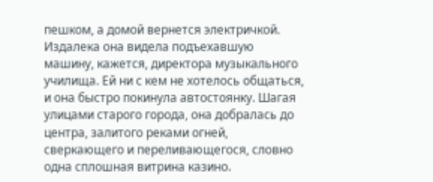пешком, а домой вернется электричкой. Издалека она видела подъехавшую машину, кажется, директора музыкального училища. Ей ни с кем не хотелось общаться, и она быстро покинула автостоянку. Шагая улицами старого города, она добралась до центра, залитого реками огней, сверкающего и переливающегося, словно одна сплошная витрина казино.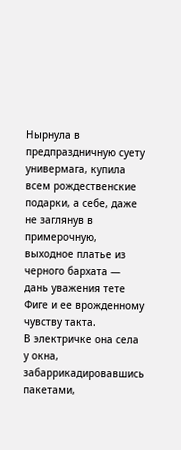Нырнула в предпраздничную суету универмага, купила всем рождественские подарки, а себе, даже не заглянув в примерочную, выходное платье из черного бархата — дань уважения тете Фиге и ее врожденному чувству такта.
В электричке она села у окна, забаррикадировавшись пакетами,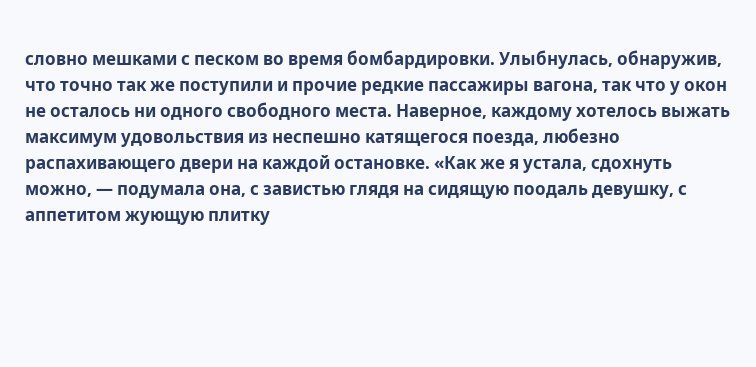словно мешками с песком во время бомбардировки. Улыбнулась, обнаружив, что точно так же поступили и прочие редкие пассажиры вагона, так что у окон не осталось ни одного свободного места. Наверное, каждому хотелось выжать максимум удовольствия из неспешно катящегося поезда, любезно распахивающего двери на каждой остановке. «Как же я устала, сдохнуть можно, — подумала она, с завистью глядя на сидящую поодаль девушку, с аппетитом жующую плитку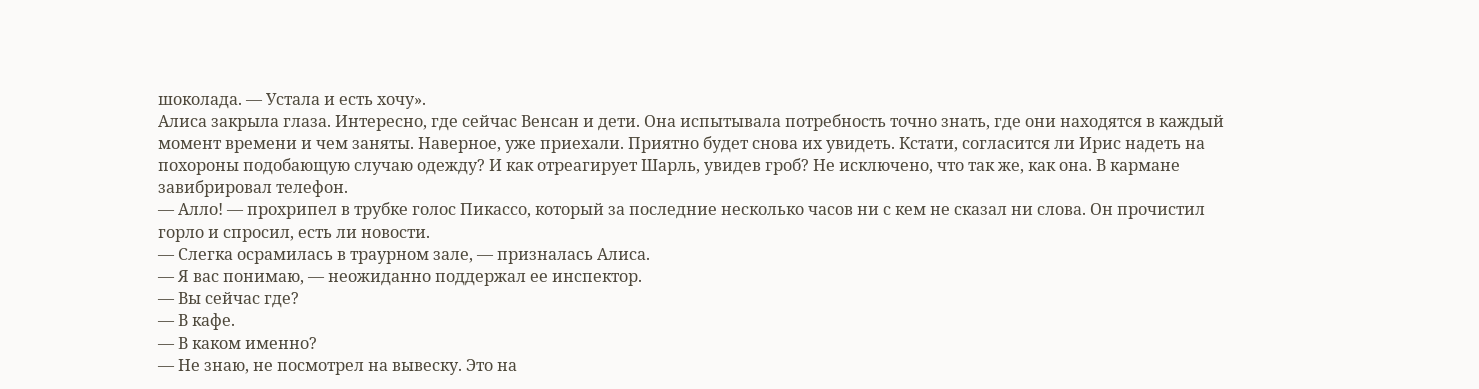шоколада. — Устала и есть хочу».
Алиса закрыла глаза. Интересно, где сейчас Венсан и дети. Она испытывала потребность точно знать, где они находятся в каждый момент времени и чем заняты. Наверное, уже приехали. Приятно будет снова их увидеть. Кстати, согласится ли Ирис надеть на похороны подобающую случаю одежду? И как отреагирует Шарль, увидев гроб? Не исключено, что так же, как она. В кармане завибрировал телефон.
— Алло! — прохрипел в трубке голос Пикассо, который за последние несколько часов ни с кем не сказал ни слова. Он прочистил горло и спросил, есть ли новости.
— Слегка осрамилась в траурном зале, — призналась Алиса.
— Я вас понимаю, — неожиданно поддержал ее инспектор.
— Вы сейчас где?
— В кафе.
— В каком именно?
— Не знаю, не посмотрел на вывеску. Это на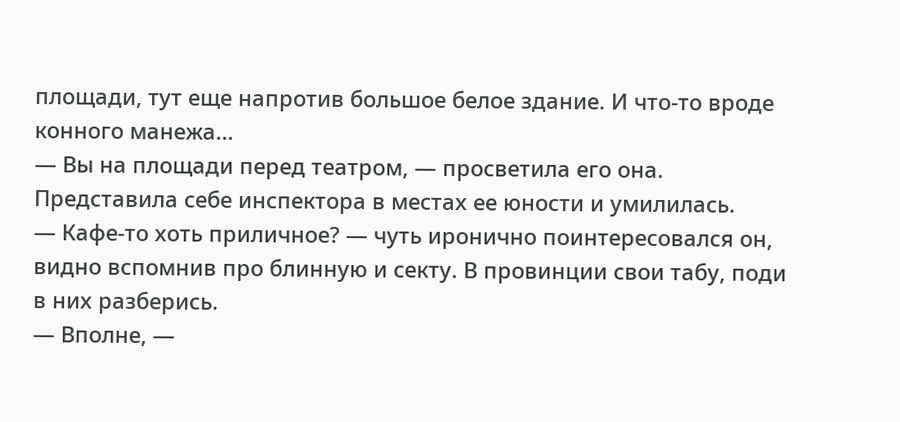площади, тут еще напротив большое белое здание. И что-то вроде конного манежа…
— Вы на площади перед театром, — просветила его она. Представила себе инспектора в местах ее юности и умилилась.
— Кафе-то хоть приличное? — чуть иронично поинтересовался он, видно вспомнив про блинную и секту. В провинции свои табу, поди в них разберись.
— Вполне, —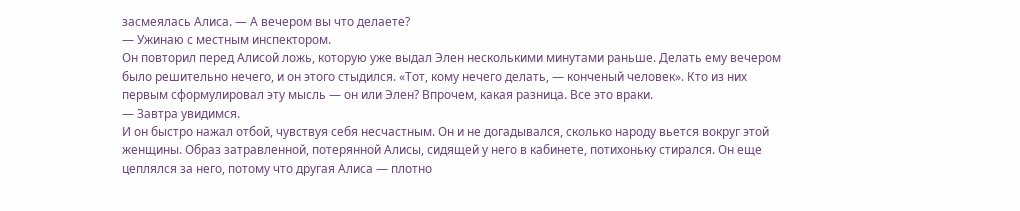засмеялась Алиса. — А вечером вы что делаете?
— Ужинаю с местным инспектором.
Он повторил перед Алисой ложь, которую уже выдал Элен несколькими минутами раньше. Делать ему вечером было решительно нечего, и он этого стыдился. «Тот, кому нечего делать, — конченый человек». Кто из них первым сформулировал эту мысль — он или Элен? Впрочем, какая разница. Все это враки.
— Завтра увидимся.
И он быстро нажал отбой, чувствуя себя несчастным. Он и не догадывался, сколько народу вьется вокруг этой женщины. Образ затравленной, потерянной Алисы, сидящей у него в кабинете, потихоньку стирался. Он еще цеплялся за него, потому что другая Алиса — плотно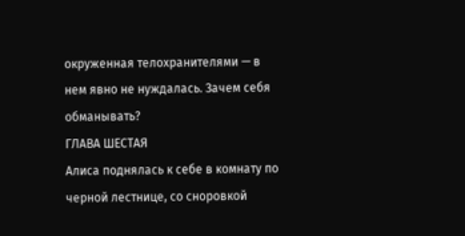окруженная телохранителями — в нем явно не нуждалась. Зачем себя обманывать?
ГЛАВА ШЕСТАЯ
Алиса поднялась к себе в комнату по черной лестнице, со сноровкой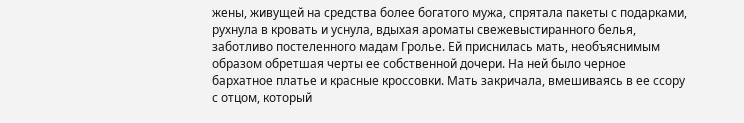жены, живущей на средства более богатого мужа, спрятала пакеты с подарками, рухнула в кровать и уснула, вдыхая ароматы свежевыстиранного белья, заботливо постеленного мадам Гролье. Ей приснилась мать, необъяснимым образом обретшая черты ее собственной дочери. На ней было черное бархатное платье и красные кроссовки. Мать закричала, вмешиваясь в ее ссору с отцом, который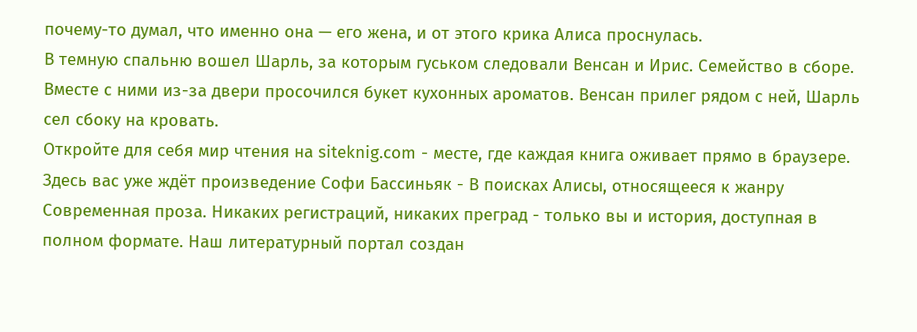почему-то думал, что именно она — его жена, и от этого крика Алиса проснулась.
В темную спальню вошел Шарль, за которым гуськом следовали Венсан и Ирис. Семейство в сборе. Вместе с ними из-за двери просочился букет кухонных ароматов. Венсан прилег рядом с ней, Шарль сел сбоку на кровать.
Откройте для себя мир чтения на siteknig.com - месте, где каждая книга оживает прямо в браузере. Здесь вас уже ждёт произведение Софи Бассиньяк - В поисках Алисы, относящееся к жанру Современная проза. Никаких регистраций, никаких преград - только вы и история, доступная в полном формате. Наш литературный портал создан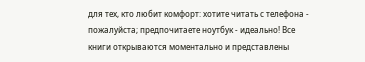для тех, кто любит комфорт: хотите читать с телефона - пожалуйста; предпочитаете ноутбук - идеально! Все книги открываются моментально и представлены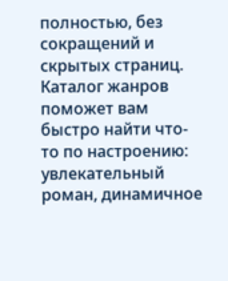полностью, без сокращений и скрытых страниц. Каталог жанров поможет вам быстро найти что-то по настроению: увлекательный роман, динамичное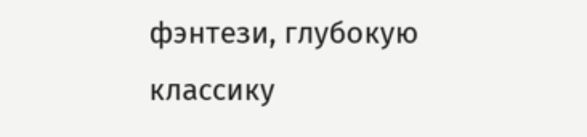фэнтези, глубокую классику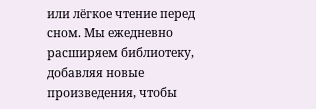или лёгкое чтение перед сном. Мы ежедневно расширяем библиотеку, добавляя новые произведения, чтобы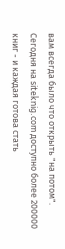вам всегда было что открыть "на потом". Сегодня на siteknig.com доступно более 200000 книг - и каждая готова стать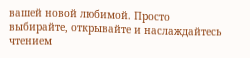вашей новой любимой. Просто выбирайте, открывайте и наслаждайтесь чтением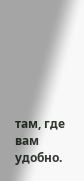там, где вам удобно.